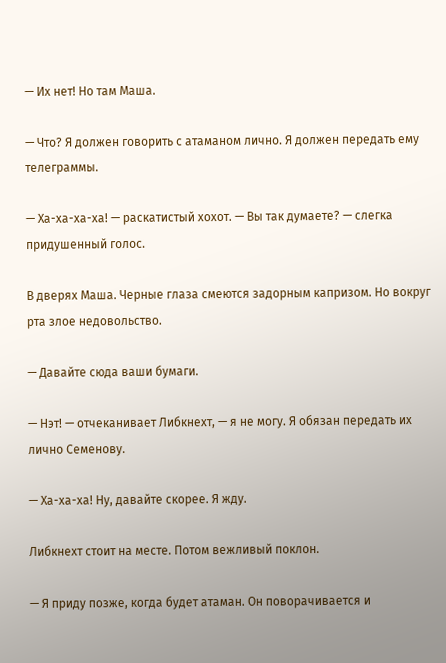— Их нет! Но там Маша.

— Что? Я должен говорить с атаманом лично. Я должен передать ему телеграммы.

— Ха-ха-ха-ха! — раскатистый хохот. — Вы так думаете? — слегка придушенный голос.

В дверях Маша. Черные глаза смеются задорным капризом. Но вокруг рта злое недовольство.

— Давайте сюда ваши бумаги.

— Нэт! — отчеканивает Либкнехт, — я не могу. Я обязан передать их лично Семенову.

— Ха-ха-ха! Ну, давайте скорее. Я жду.

Либкнехт стоит на месте. Потом вежливый поклон.

— Я приду позже, когда будет атаман. Он поворачивается и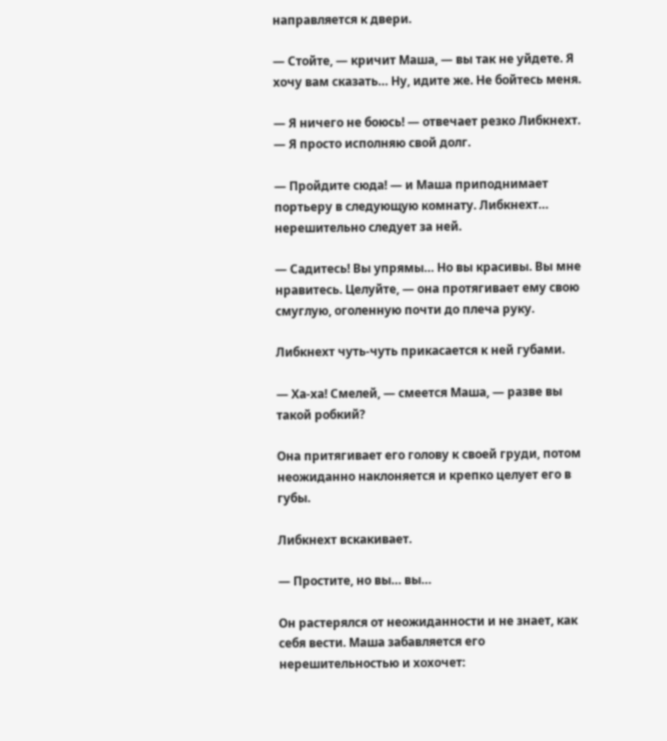направляется к двери.

— Стойте, — кричит Маша, — вы так не уйдете. Я хочу вам сказать… Ну, идите же. Не бойтесь меня.

— Я ничего не боюсь! — отвечает резко Либкнехт. — Я просто исполняю свой долг.

— Пройдите сюда! — и Маша приподнимает портьеру в следующую комнату. Либкнехт… нерешительно следует за ней.

— Садитесь! Вы упрямы… Но вы красивы. Вы мне нравитесь. Целуйте, — она протягивает ему свою смуглую, оголенную почти до плеча руку.

Либкнехт чуть-чуть прикасается к ней губами.

— Ха-ха! Смелей, — смеется Маша, — разве вы такой робкий?

Она притягивает его голову к своей груди, потом неожиданно наклоняется и крепко целует его в губы.

Либкнехт вскакивает.

— Простите, но вы… вы…

Он растерялся от неожиданности и не знает, как себя вести. Маша забавляется его нерешительностью и хохочет: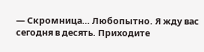— Скромница… Любопытно. Я жду вас сегодня в десять. Приходите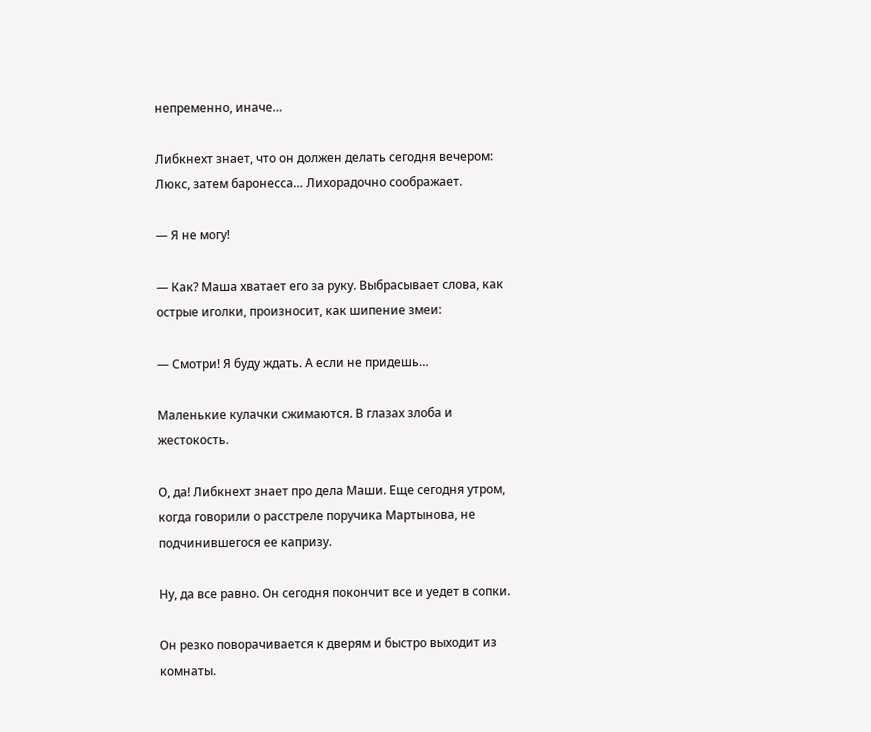непременно, иначе…

Либкнехт знает, что он должен делать сегодня вечером: Люкс, затем баронесса… Лихорадочно соображает.

— Я не могу!

— Как? Маша хватает его за руку. Выбрасывает слова, как острые иголки, произносит, как шипение змеи:

— Смотри! Я буду ждать. А если не придешь…

Маленькие кулачки сжимаются. В глазах злоба и жестокость.

О, да! Либкнехт знает про дела Маши. Еще сегодня утром, когда говорили о расстреле поручика Мартынова, не подчинившегося ее капризу.

Ну, да все равно. Он сегодня покончит все и уедет в сопки.

Он резко поворачивается к дверям и быстро выходит из комнаты.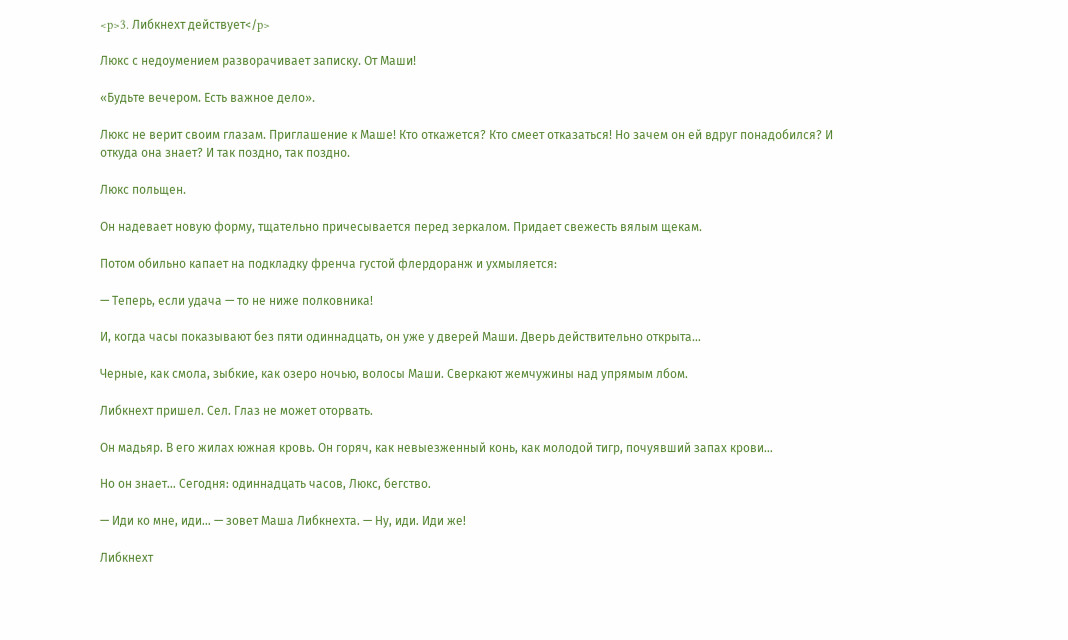<p>3. Либкнехт действует</p>

Люкс с недоумением разворачивает записку. От Маши!

«Будьте вечером. Есть важное дело».

Люкс не верит своим глазам. Приглашение к Маше! Кто откажется? Кто смеет отказаться! Но зачем он ей вдруг понадобился? И откуда она знает? И так поздно, так поздно.

Люкс польщен.

Он надевает новую форму, тщательно причесывается перед зеркалом. Придает свежесть вялым щекам.

Потом обильно капает на подкладку френча густой флердоранж и ухмыляется:

— Теперь, если удача — то не ниже полковника!

И, когда часы показывают без пяти одиннадцать, он уже у дверей Маши. Дверь действительно открыта…

Черные, как смола, зыбкие, как озеро ночью, волосы Маши. Сверкают жемчужины над упрямым лбом.

Либкнехт пришел. Сел. Глаз не может оторвать.

Он мадьяр. В его жилах южная кровь. Он горяч, как невыезженный конь, как молодой тигр, почуявший запах крови…

Но он знает… Сегодня: одиннадцать часов, Люкс, бегство.

— Иди ко мне, иди… — зовет Маша Либкнехта. — Ну, иди. Иди же!

Либкнехт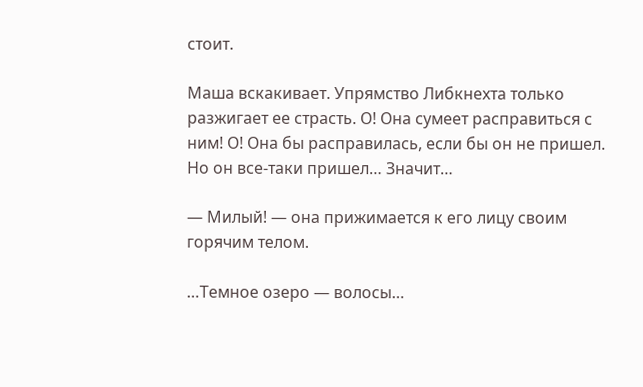стоит.

Маша вскакивает. Упрямство Либкнехта только разжигает ее страсть. О! Она сумеет расправиться с ним! О! Она бы расправилась, если бы он не пришел. Но он все-таки пришел… Значит…

— Милый! — она прижимается к его лицу своим горячим телом.

…Темное озеро — волосы…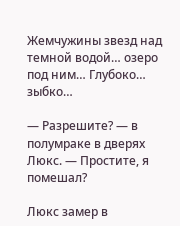Жемчужины звезд над темной водой… озеро под ним… Глубоко… зыбко…

— Разрешите? — в полумраке в дверях Люкс. — Простите, я помешал?

Люкс замер в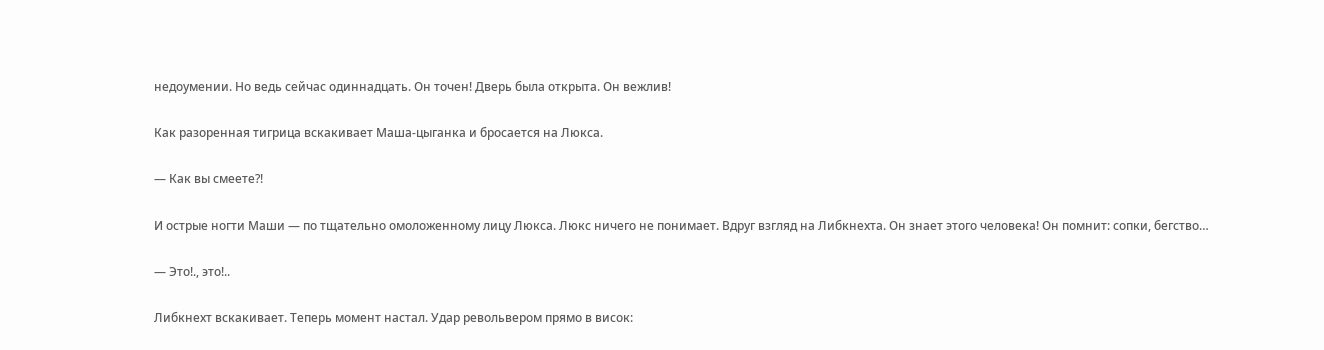недоумении. Но ведь сейчас одиннадцать. Он точен! Дверь была открыта. Он вежлив!

Как разоренная тигрица вскакивает Маша-цыганка и бросается на Люкса.

— Как вы смеете?!

И острые ногти Маши — по тщательно омоложенному лицу Люкса. Люкс ничего не понимает. Вдруг взгляд на Либкнехта. Он знает этого человека! Он помнит: сопки, бегство…

— Это!., это!..

Либкнехт вскакивает. Теперь момент настал. Удар револьвером прямо в висок: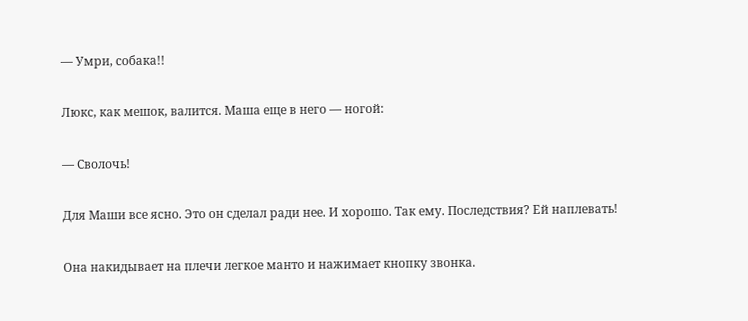— Умри, собака!!

Люкс, как мешок, валится. Маша еще в него — ногой:

— Сволочь!

Для Маши все ясно. Это он сделал ради нее. И хорошо. Так ему. Последствия? Ей наплевать!

Она накидывает на плечи легкое манто и нажимает кнопку звонка.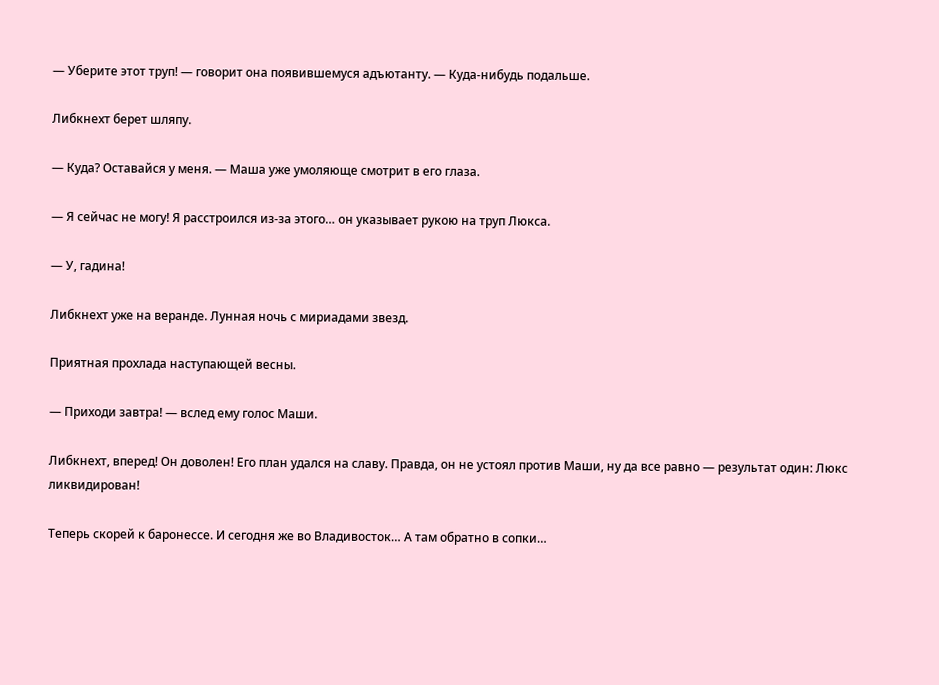— Уберите этот труп! — говорит она появившемуся адъютанту. — Куда-нибудь подальше.

Либкнехт берет шляпу.

— Куда? Оставайся у меня. — Маша уже умоляюще смотрит в его глаза.

— Я сейчас не могу! Я расстроился из-за этого… он указывает рукою на труп Люкса.

— У, гадина!

Либкнехт уже на веранде. Лунная ночь с мириадами звезд.

Приятная прохлада наступающей весны.

— Приходи завтра! — вслед ему голос Маши.

Либкнехт, вперед! Он доволен! Его план удался на славу. Правда, он не устоял против Маши, ну да все равно — результат один: Люкс ликвидирован!

Теперь скорей к баронессе. И сегодня же во Владивосток… А там обратно в сопки…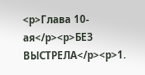<p>Глава 10-ая</p><p>БЕЗ ВЫСТРЕЛА</p><p>1.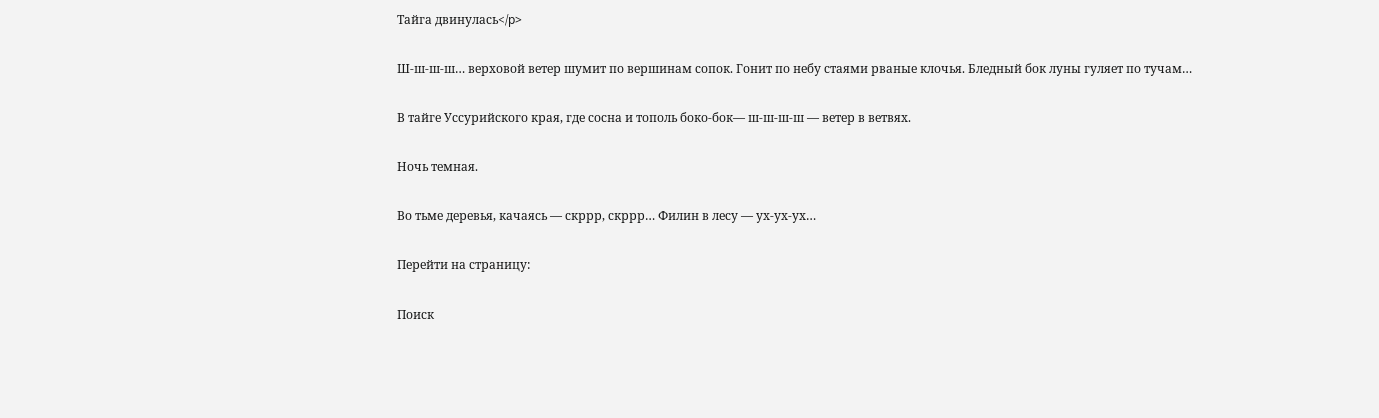Тайга двинулась</p>

Ш-ш-ш-ш… верховой ветер шумит по вершинам сопок. Гонит по небу стаями рваные клочья. Бледный бок луны гуляет по тучам…

В тайге Уссурийского края, где сосна и тополь боко-бок— ш-ш-ш-ш — ветер в ветвях.

Ночь темная.

Во тьме деревья, качаясь — скррр, скррр… Филин в лесу — ух-ух-ух…

Перейти на страницу:

Поиск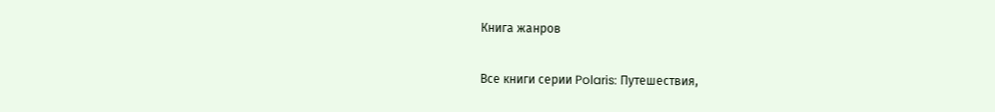Книга жанров

Все книги серии Polaris: Путешествия,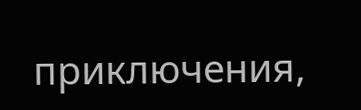приключения,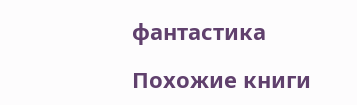фантастика

Похожие книги